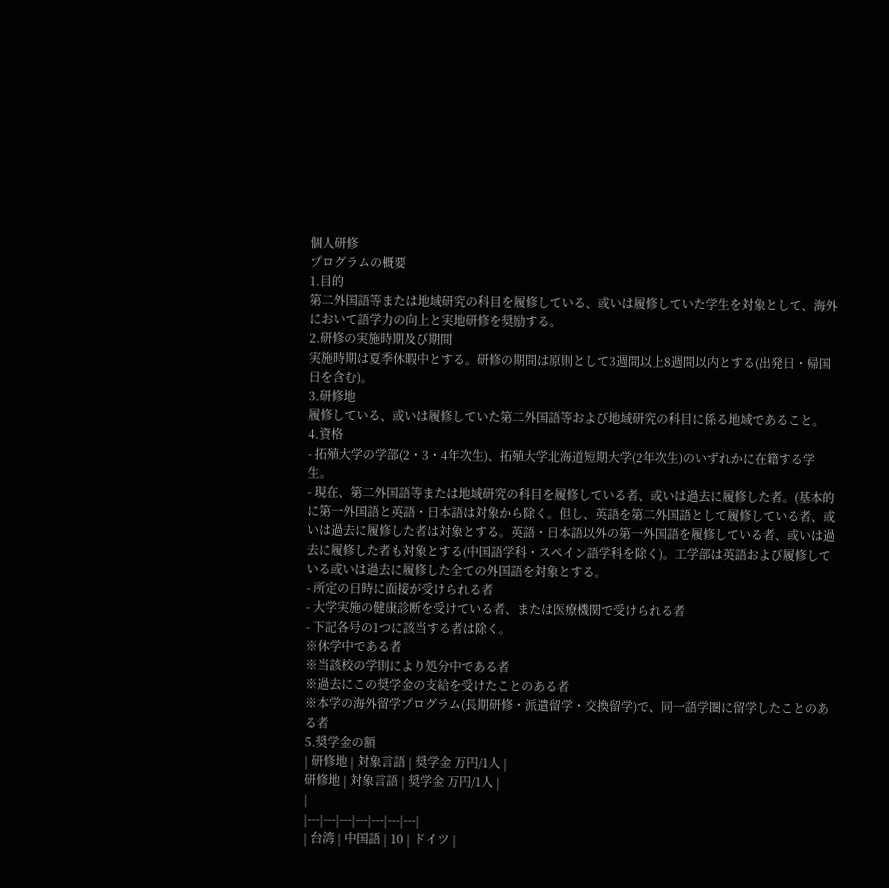個人研修
プログラムの概要
1.目的
第二外国語等または地域研究の科目を履修している、或いは履修していた学生を対象として、海外において語学力の向上と実地研修を奨励する。
2.研修の実施時期及び期間
実施時期は夏季休暇中とする。研修の期間は原則として3週間以上8週間以内とする(出発日・帰国日を含む)。
3.研修地
履修している、或いは履修していた第二外国語等および地域研究の科目に係る地域であること。
4.資格
- 拓殖大学の学部(2・3・4年次生)、拓殖大学北海道短期大学(2年次生)のいずれかに在籍する学生。
- 現在、第二外国語等または地域研究の科目を履修している者、或いは過去に履修した者。(基本的に第一外国語と英語・日本語は対象から除く。但し、英語を第二外国語として履修している者、或いは過去に履修した者は対象とする。英語・日本語以外の第一外国語を履修している者、或いは過去に履修した者も対象とする(中国語学科・スペイン語学科を除く)。工学部は英語および履修している或いは過去に履修した全ての外国語を対象とする。
- 所定の日時に面接が受けられる者
- 大学実施の健康診断を受けている者、または医療機関で受けられる者
- 下記各号の1つに該当する者は除く。
※休学中である者
※当該校の学則により処分中である者
※過去にこの奨学金の支給を受けたことのある者
※本学の海外留学プログラム(長期研修・派遣留学・交換留学)で、同一語学圏に留学したことのある者
5.奨学金の額
| 研修地 | 対象言語 | 奨学金 万円/1人 |
研修地 | 対象言語 | 奨学金 万円/1人 |
|
|---|---|---|---|---|---|---|
| 台湾 | 中国語 | 10 | ドイツ |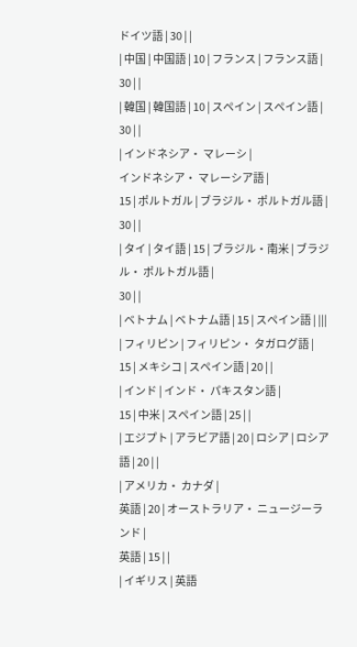ドイツ語 | 30 | |
| 中国 | 中国語 | 10 | フランス | フランス語 | 30 | |
| 韓国 | 韓国語 | 10 | スペイン | スペイン語 | 30 | |
| インドネシア・ マレーシ |
インドネシア・ マレーシア語 |
15 | ポルトガル | ブラジル・ ポルトガル語 |
30 | |
| タイ | タイ語 | 15 | ブラジル・南米 | ブラジル・ ポルトガル語 |
30 | |
| ベトナム | ベトナム語 | 15 | スペイン語 | |||
| フィリピン | フィリピン・ タガログ語 |
15 | メキシコ | スペイン語 | 20 | |
| インド | インド・ パキスタン語 |
15 | 中米 | スペイン語 | 25 | |
| エジプト | アラビア語 | 20 | ロシア | ロシア語 | 20 | |
| アメリカ・ カナダ |
英語 | 20 | オーストラリア・ ニュージーランド |
英語 | 15 | |
| イギリス | 英語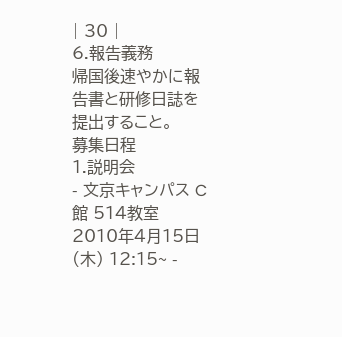| 30 |
6.報告義務
帰国後速やかに報告書と研修日誌を提出すること。
募集日程
1.説明会
- 文京キャンパス C館 514教室
2010年4月15日(木) 12:15~ -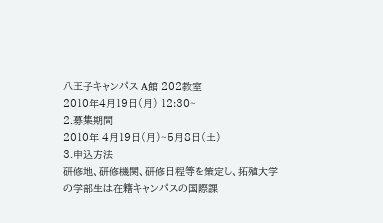八王子キャンパス A館 202教室
2010年4月19日(月) 12:30~
2.募集期間
2010年 4月19日(月)~5月8日(土)
3.申込方法
研修地、研修機関、研修日程等を策定し、拓殖大学の学部生は在籍キャンパスの国際課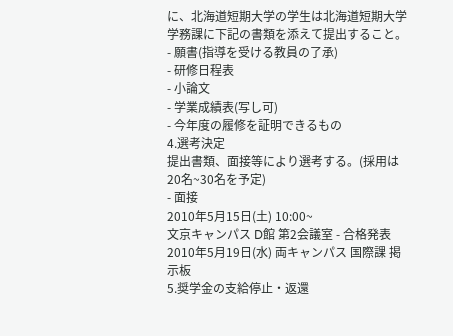に、北海道短期大学の学生は北海道短期大学学務課に下記の書類を添えて提出すること。
- 願書(指導を受ける教員の了承)
- 研修日程表
- 小論文
- 学業成績表(写し可)
- 今年度の履修を証明できるもの
4.選考決定
提出書類、面接等により選考する。(採用は20名~30名を予定)
- 面接
2010年5月15日(土) 10:00~
文京キャンパス D館 第2会議室 - 合格発表
2010年5月19日(水) 両キャンパス 国際課 掲示板
5.奨学金の支給停止・返還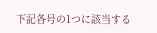下記各号の1つに該当する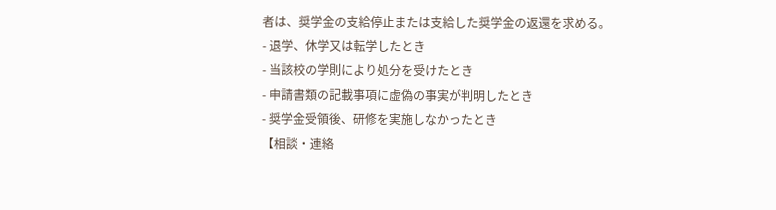者は、奨学金の支給停止または支給した奨学金の返還を求める。
- 退学、休学又は転学したとき
- 当該校の学則により処分を受けたとき
- 申請書類の記載事項に虚偽の事実が判明したとき
- 奨学金受領後、研修を実施しなかったとき
【相談・連絡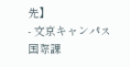先】
- 文京キャンパス国際課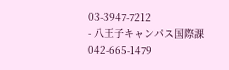03-3947-7212
- 八王子キャンパス国際課 042-665-1479